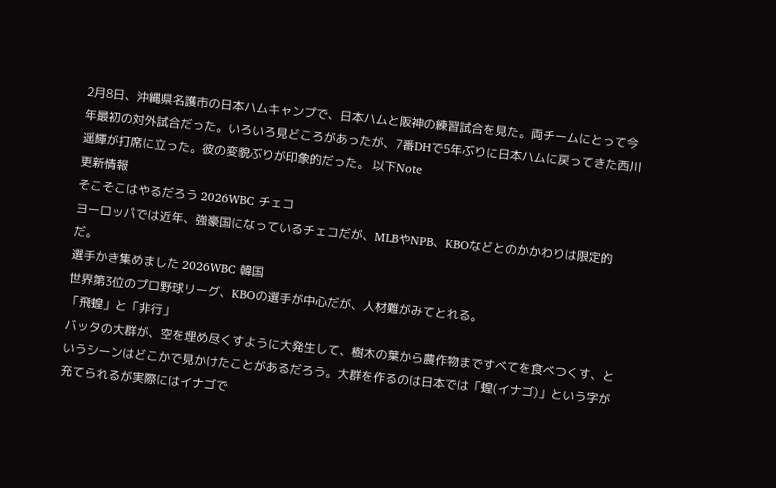2月8日、沖縄県名護市の日本ハムキャンプで、日本ハムと阪神の練習試合を見た。両チームにとって今年最初の対外試合だった。いろいろ見どころがあったが、7番DHで5年ぶりに日本ハムに戻ってきた西川遥輝が打席に立った。彼の変貌ぶりが印象的だった。 以下Note
更新情報
そこそこはやるだろう 2026WBC チェコ
ヨーロッパでは近年、強豪国になっているチェコだが、MLBやNPB、KBOなどとのかかわりは限定的だ。
選手かき集めました 2026WBC 韓国
世界第3位のプロ野球リーグ、KBOの選手が中心だが、人材難がみてとれる。
「飛蝗」と「非行」
バッタの大群が、空を埋め尽くすように大発生して、樹木の葉から農作物まですべてを食べつくす、というシーンはどこかで見かけたことがあるだろう。大群を作るのは日本では「蝗(イナゴ)」という字が充てられるが実際にはイナゴで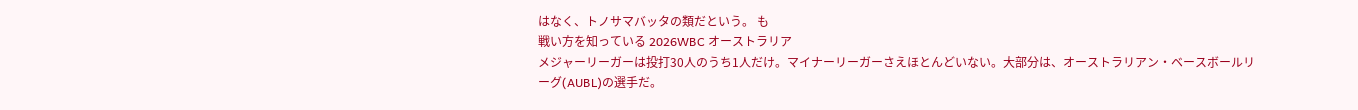はなく、トノサマバッタの類だという。 も
戦い方を知っている 2026WBC オーストラリア
メジャーリーガーは投打30人のうち1人だけ。マイナーリーガーさえほとんどいない。大部分は、オーストラリアン・ベースボールリーグ(AUBL)の選手だ。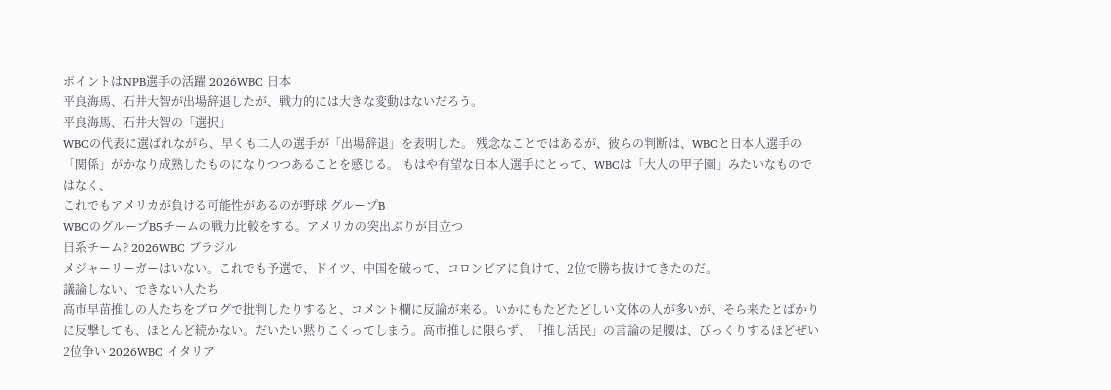ポイントはNPB選手の活躍 2026WBC 日本
平良海馬、石井大智が出場辞退したが、戦力的には大きな変動はないだろう。
平良海馬、石井大智の「選択」
WBCの代表に選ばれながら、早くも二人の選手が「出場辞退」を表明した。 残念なことではあるが、彼らの判断は、WBCと日本人選手の「関係」がかなり成熟したものになりつつあることを感じる。 もはや有望な日本人選手にとって、WBCは「大人の甲子園」みたいなものではなく、
これでもアメリカが負ける可能性があるのが野球 グループB
WBCのグループB5チームの戦力比較をする。アメリカの突出ぶりが目立つ
日系チーム? 2026WBC ブラジル
メジャーリーガーはいない。これでも予選で、ドイツ、中国を破って、コロンビアに負けて、2位で勝ち抜けてきたのだ。
議論しない、できない人たち
高市早苗推しの人たちをブログで批判したりすると、コメント欄に反論が来る。いかにもたどたどしい文体の人が多いが、そら来たとばかりに反撃しても、ほとんど続かない。だいたい黙りこくってしまう。高市推しに限らず、「推し活民」の言論の足腰は、びっくりするほどぜい
2位争い 2026WBC イタリア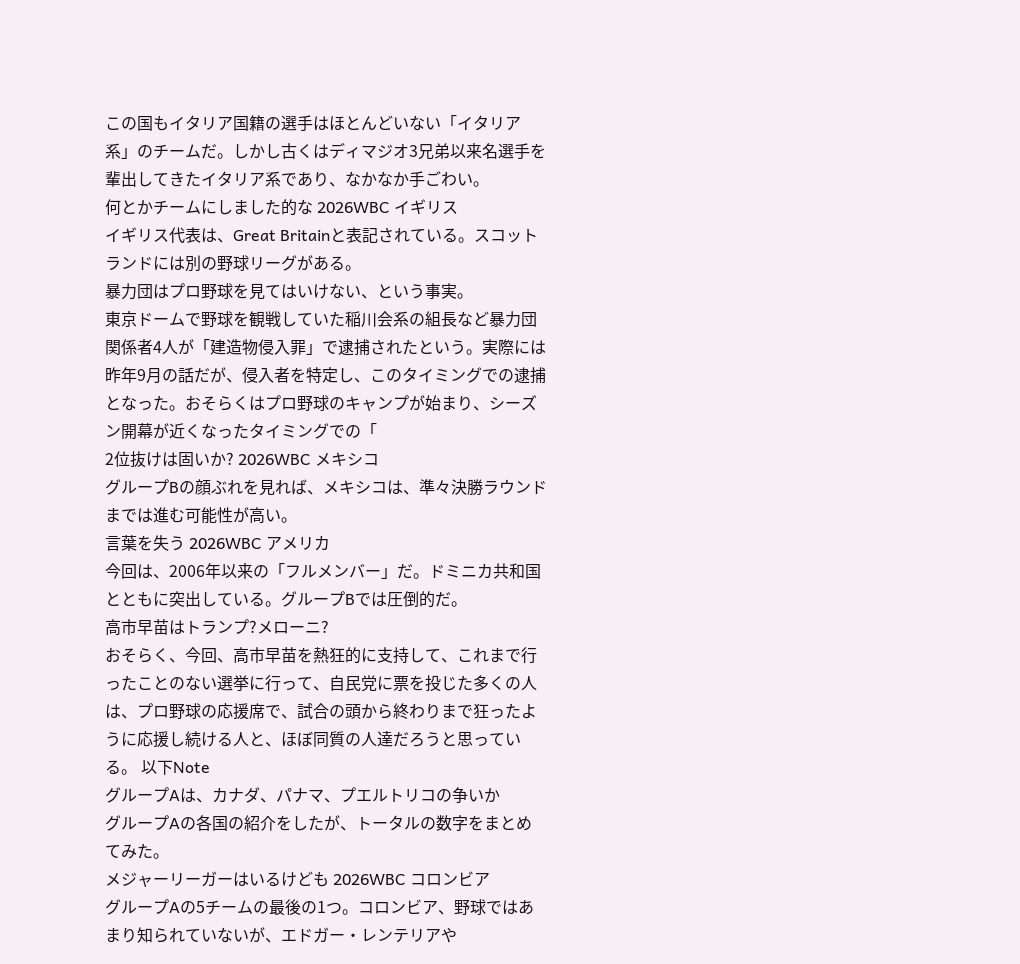この国もイタリア国籍の選手はほとんどいない「イタリア系」のチームだ。しかし古くはディマジオ3兄弟以来名選手を輩出してきたイタリア系であり、なかなか手ごわい。
何とかチームにしました的な 2026WBC イギリス
イギリス代表は、Great Britainと表記されている。スコットランドには別の野球リーグがある。
暴力団はプロ野球を見てはいけない、という事実。
東京ドームで野球を観戦していた稲川会系の組長など暴力団関係者4人が「建造物侵入罪」で逮捕されたという。実際には昨年9月の話だが、侵入者を特定し、このタイミングでの逮捕となった。おそらくはプロ野球のキャンプが始まり、シーズン開幕が近くなったタイミングでの「
2位抜けは固いか? 2026WBC メキシコ
グループBの顔ぶれを見れば、メキシコは、準々決勝ラウンドまでは進む可能性が高い。
言葉を失う 2026WBC アメリカ
今回は、2006年以来の「フルメンバー」だ。ドミニカ共和国とともに突出している。グループBでは圧倒的だ。
高市早苗はトランプ?メローニ?
おそらく、今回、高市早苗を熱狂的に支持して、これまで行ったことのない選挙に行って、自民党に票を投じた多くの人は、プロ野球の応援席で、試合の頭から終わりまで狂ったように応援し続ける人と、ほぼ同質の人達だろうと思っている。 以下Note
グループAは、カナダ、パナマ、プエルトリコの争いか
グループAの各国の紹介をしたが、トータルの数字をまとめてみた。
メジャーリーガーはいるけども 2026WBC コロンビア
グループAの5チームの最後の1つ。コロンビア、野球ではあまり知られていないが、エドガー・レンテリアや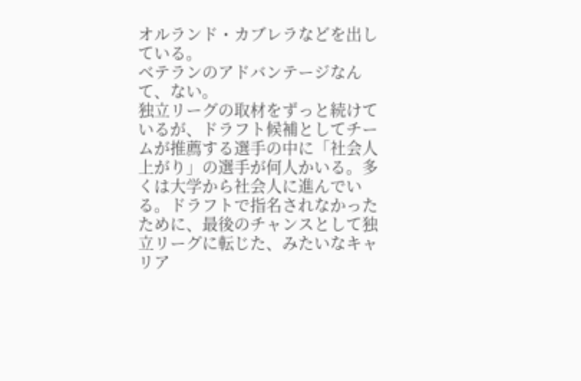オルランド・カブレラなどを出している。
ベテランのアドバンテージなんて、ない。
独立リーグの取材をずっと続けているが、ドラフト候補としてチームが推薦する選手の中に「社会人上がり」の選手が何人かいる。多くは大学から社会人に進んでいる。ドラフトで指名されなかったために、最後のチャンスとして独立リーグに転じた、みたいなキャリア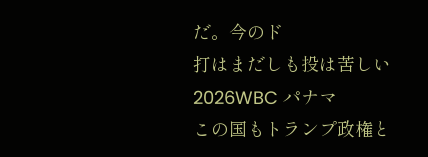だ。今のド
打はまだしも投は苦しい 2026WBC パナマ
この国もトランプ政権と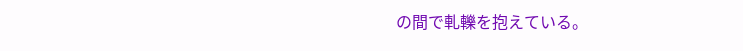の間で軋轢を抱えている。